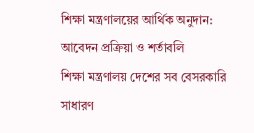শিক্ষা মন্ত্রণালয়ের আর্থিক অনুদান: আবেদন প্রক্রিয়া ও শর্তাবলি
শিক্ষা মন্ত্রণালয় দেশের সব বেসরকারি সাধারণ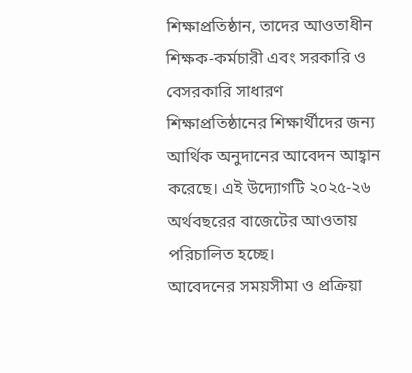শিক্ষাপ্রতিষ্ঠান, তাদের আওতাধীন শিক্ষক-কর্মচারী এবং সরকারি ও বেসরকারি সাধারণ শিক্ষাপ্রতিষ্ঠানের শিক্ষার্থীদের জন্য আর্থিক অনুদানের আবেদন আহ্বান করেছে। এই উদ্যোগটি ২০২৫-২৬ অর্থবছরের বাজেটের আওতায় পরিচালিত হচ্ছে।
আবেদনের সময়সীমা ও প্রক্রিয়া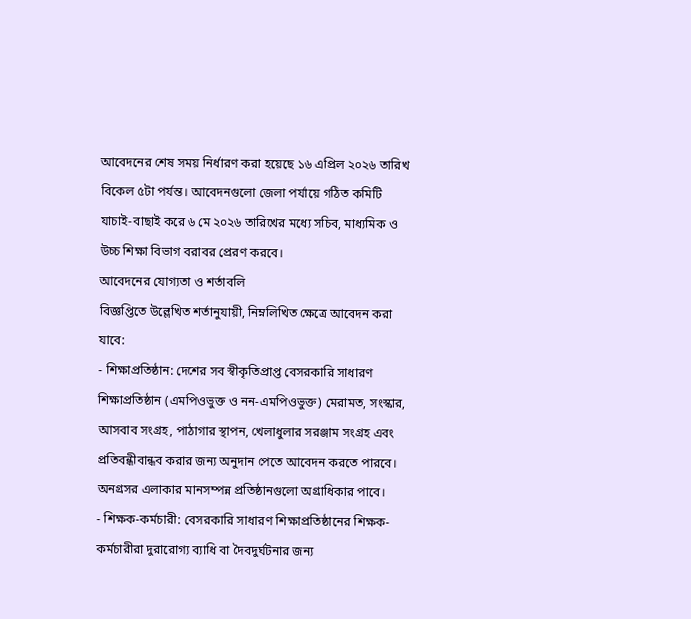আবেদনের শেষ সময় নির্ধারণ করা হয়েছে ১৬ এপ্রিল ২০২৬ তারিখ বিকেল ৫টা পর্যন্ত। আবেদনগুলো জেলা পর্যায়ে গঠিত কমিটি যাচাই-বাছাই করে ৬ মে ২০২৬ তারিখের মধ্যে সচিব, মাধ্যমিক ও উচ্চ শিক্ষা বিভাগ বরাবর প্রেরণ করবে।
আবেদনের যোগ্যতা ও শর্তাবলি
বিজ্ঞপ্তিতে উল্লেখিত শর্তানুযায়ী, নিম্নলিখিত ক্ষেত্রে আবেদন করা যাবে:
- শিক্ষাপ্রতিষ্ঠান: দেশের সব স্বীকৃতিপ্রাপ্ত বেসরকারি সাধারণ শিক্ষাপ্রতিষ্ঠান (এমপিওভুক্ত ও নন-এমপিওভুক্ত) মেরামত, সংস্কার, আসবাব সংগ্রহ, পাঠাগার স্থাপন, খেলাধুলার সরঞ্জাম সংগ্রহ এবং প্রতিবন্ধীবান্ধব করার জন্য অনুদান পেতে আবেদন করতে পারবে। অনগ্রসর এলাকার মানসম্পন্ন প্রতিষ্ঠানগুলো অগ্রাধিকার পাবে।
- শিক্ষক-কর্মচারী: বেসরকারি সাধারণ শিক্ষাপ্রতিষ্ঠানের শিক্ষক-কর্মচারীরা দুরারোগ্য ব্যাধি বা দৈবদুর্ঘটনার জন্য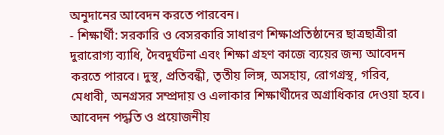অনুদানের আবেদন করতে পারবেন।
- শিক্ষার্থী: সরকারি ও বেসরকারি সাধারণ শিক্ষাপ্রতিষ্ঠানের ছাত্রছাত্রীরা দুরারোগ্য ব্যাধি, দৈবদুর্ঘটনা এবং শিক্ষা গ্রহণ কাজে ব্যয়ের জন্য আবেদন করতে পারবে। দুস্থ, প্রতিবন্ধী, তৃতীয় লিঙ্গ, অসহায়, রোগগ্রস্থ, গরিব, মেধাবী, অনগ্রসর সম্প্রদায় ও এলাকার শিক্ষার্থীদের অগ্রাধিকার দেওয়া হবে।
আবেদন পদ্ধতি ও প্রয়োজনীয়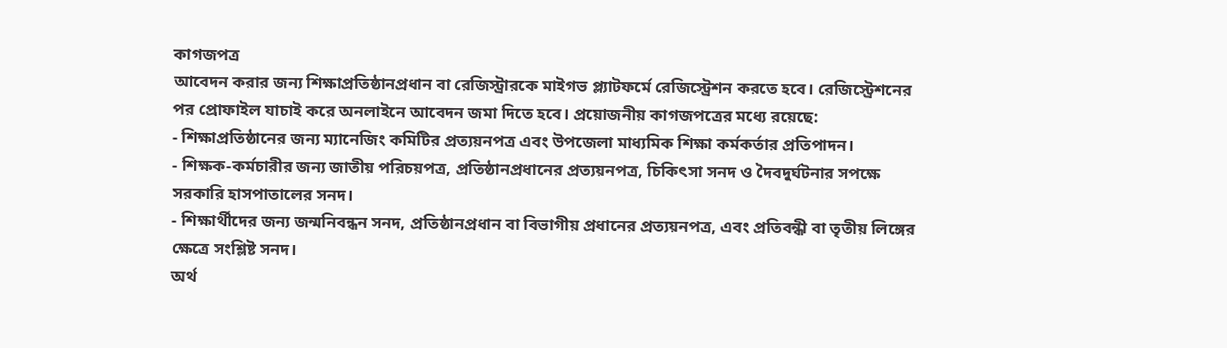কাগজপত্র
আবেদন করার জন্য শিক্ষাপ্রতিষ্ঠানপ্রধান বা রেজিস্ট্রারকে মাইগভ প্ল্যাটফর্মে রেজিস্ট্রেশন করতে হবে। রেজিস্ট্রেশনের পর প্রোফাইল যাচাই করে অনলাইনে আবেদন জমা দিতে হবে। প্রয়োজনীয় কাগজপত্রের মধ্যে রয়েছে:
- শিক্ষাপ্রতিষ্ঠানের জন্য ম্যানেজিং কমিটির প্রত্যয়নপত্র এবং উপজেলা মাধ্যমিক শিক্ষা কর্মকর্তার প্রতিপাদন।
- শিক্ষক-কর্মচারীর জন্য জাতীয় পরিচয়পত্র, প্রতিষ্ঠানপ্রধানের প্রত্যয়নপত্র, চিকিৎসা সনদ ও দৈবদুর্ঘটনার সপক্ষে সরকারি হাসপাতালের সনদ।
- শিক্ষার্থীদের জন্য জন্মনিবন্ধন সনদ, প্রতিষ্ঠানপ্রধান বা বিভাগীয় প্রধানের প্রত্যয়নপত্র, এবং প্রতিবন্ধী বা তৃতীয় লিঙ্গের ক্ষেত্রে সংশ্লিষ্ট সনদ।
অর্থ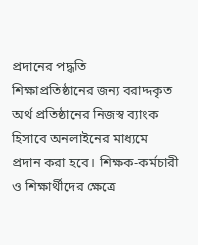প্রদানের পদ্ধতি
শিক্ষাপ্রতিষ্ঠানের জন্য বরাদ্দকৃত অর্থ প্রতিষ্ঠানের নিজস্ব ব্যাংক হিসাবে অনলাইনের মাধ্যমে প্রদান করা হবে। শিক্ষক-কর্মচারী ও শিক্ষার্থীদের ক্ষেত্রে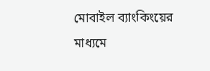মোবাইল ব্যাংকিংয়ের মাধ্যমে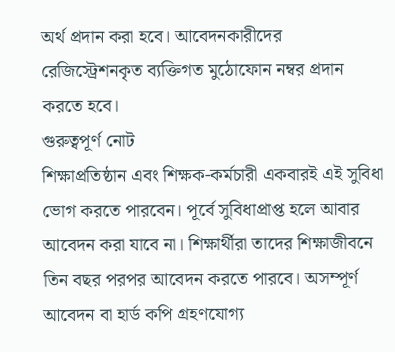অর্থ প্রদান করা হবে। আবেদনকারীদের রেজিস্ট্রেশনকৃত ব্যক্তিগত মুঠোফোন নম্বর প্রদান করতে হবে।
গুরুত্বপূর্ণ নোট
শিক্ষাপ্রতিষ্ঠান এবং শিক্ষক-কর্মচারী একবারই এই সুবিধা ভোগ করতে পারবেন। পূর্বে সুবিধাপ্রাপ্ত হলে আবার আবেদন করা যাবে না। শিক্ষার্থীরা তাদের শিক্ষাজীবনে তিন বছর পরপর আবেদন করতে পারবে। অসম্পূর্ণ আবেদন বা হার্ড কপি গ্রহণযোগ্য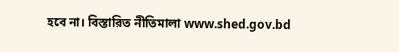হবে না। বিস্তারিত নীতিমালা www.shed.gov.bd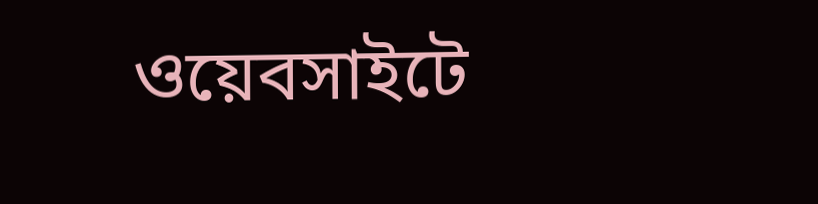ওয়েবসাইটে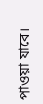পাওয়া যাবে।